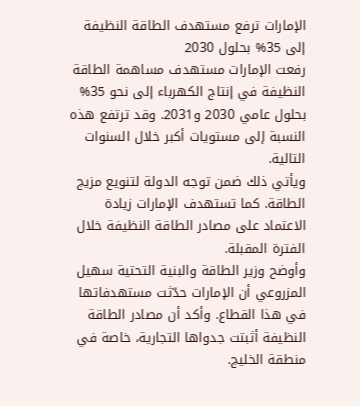الإمارات ترفع مستهدف الطاقة النظيفة إلى 35% بحلول 2030
رفعت الإمارات مستهدف مساهمة الطاقة النظيفة في إنتاج الكهرباء إلى نحو 35% بحلول عامي 2030 و2031. وقد ترتفع هذه النسبة إلى مستويات أكبر خلال السنوات التالية.
ويأتي ذلك ضمن توجه الدولة لتنويع مزيج الطاقة. كما تستهدف الإمارات زيادة الاعتماد على مصادر الطاقة النظيفة خلال الفترة المقبلة.
وأوضح وزير الطاقة والبنية التحتية سهيل المزروعي أن الإمارات حدّثت مستهدفاتها في هذا القطاع. وأكد أن مصادر الطاقة النظيفة أثبتت جدواها التجارية، خاصة في منطقة الخليج.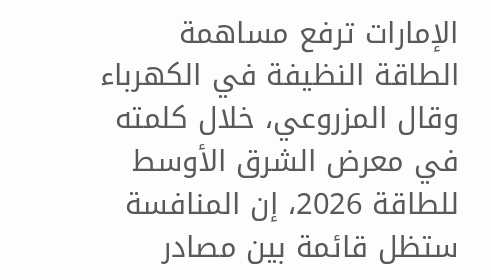الإمارات ترفع مساهمة الطاقة النظيفة في الكهرباء
وقال المزروعي، خلال كلمته في معرض الشرق الأوسط للطاقة 2026، إن المنافسة ستظل قائمة بين مصادر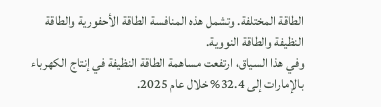الطاقة المختلفة. وتشمل هذه المنافسة الطاقة الأحفورية والطاقة النظيفة والطاقة النووية.
وفي هذا السياق، ارتفعت مساهمة الطاقة النظيفة في إنتاج الكهرباء بالإمارات إلى 32.4% خلال عام 2025.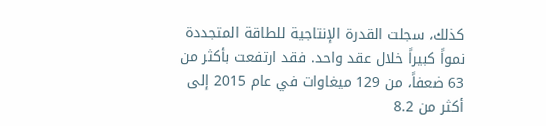كذلك، سجلت القدرة الإنتاجية للطاقة المتجددة نمواً كبيراً خلال عقد واحد. فقد ارتفعت بأكثر من 63 ضعفاً، من 129 ميغاوات في عام 2015 إلى أكثر من 8.2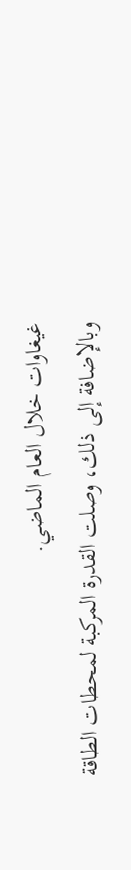غيغاوات خلال العام الماضي.
وبالإضافة إلى ذلك، وصلت القدرة المركبة لمحطات الطاقة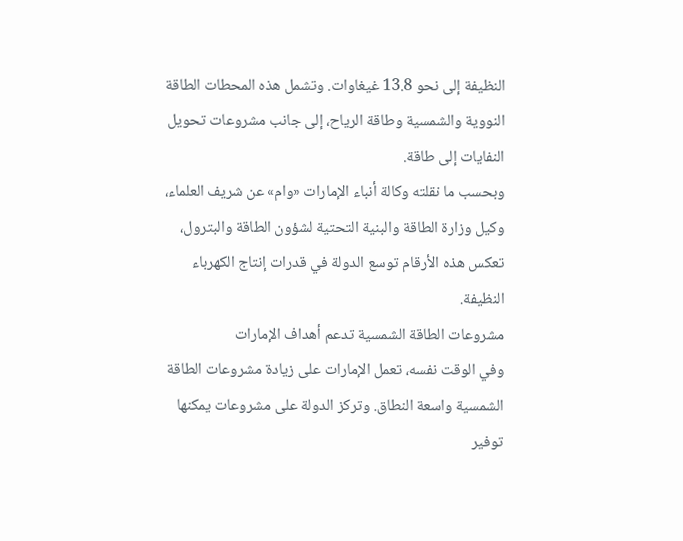النظيفة إلى نحو 13.8 غيغاوات. وتشمل هذه المحطات الطاقة النووية والشمسية وطاقة الرياح، إلى جانب مشروعات تحويل النفايات إلى طاقة.
وبحسب ما نقلته وكالة أنباء الإمارات «وام» عن شريف العلماء، وكيل وزارة الطاقة والبنية التحتية لشؤون الطاقة والبترول، تعكس هذه الأرقام توسع الدولة في قدرات إنتاج الكهرباء النظيفة.
مشروعات الطاقة الشمسية تدعم أهداف الإمارات
وفي الوقت نفسه، تعمل الإمارات على زيادة مشروعات الطاقة الشمسية واسعة النطاق. وتركز الدولة على مشروعات يمكنها توفير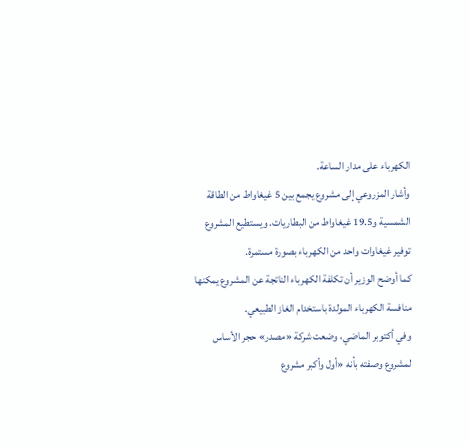الكهرباء على مدار الساعة.
وأشار المزروعي إلى مشروع يجمع بين 5 غيغاواط من الطاقة الشمسية و19.5 غيغاواط من البطاريات. ويستطيع المشروع توفير غيغاوات واحد من الكهرباء بصورة مستمرة.
كما أوضح الوزير أن تكلفة الكهرباء الناتجة عن المشروع يمكنها منافسة الكهرباء المولدة باستخدام الغاز الطبيعي.
وفي أكتوبر الماضي، وضعت شركة «مصدر» حجر الأساس لمشروع وصفته بأنه «أول وأكبر مشروع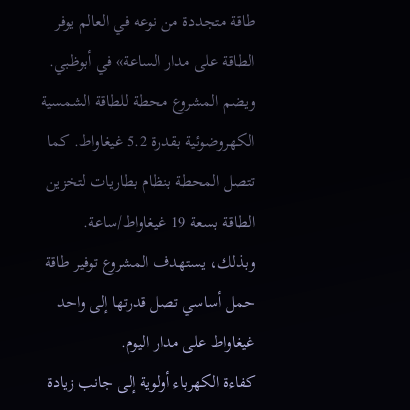طاقة متجددة من نوعه في العالم يوفر الطاقة على مدار الساعة» في أبوظبي.
ويضم المشروع محطة للطاقة الشمسية الكهروضوئية بقدرة 5.2 غيغاواط. كما تتصل المحطة بنظام بطاريات لتخزين الطاقة بسعة 19 غيغاواط/ساعة.
وبذلك، يستهدف المشروع توفير طاقة حمل أساسي تصل قدرتها إلى واحد غيغاواط على مدار اليوم.
كفاءة الكهرباء أولوية إلى جانب زيادة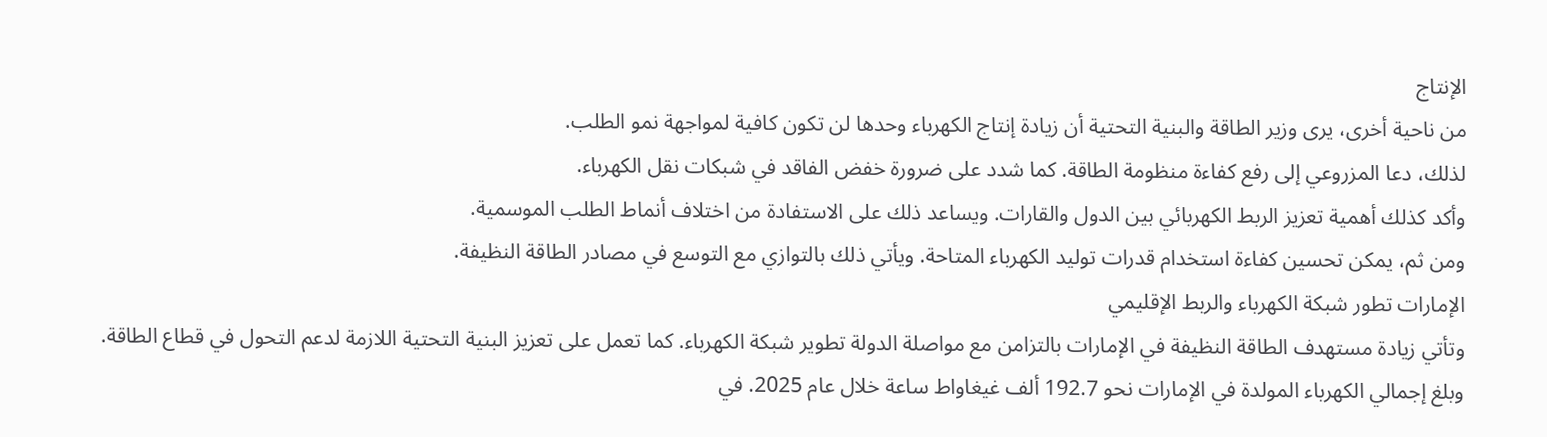الإنتاج
من ناحية أخرى، يرى وزير الطاقة والبنية التحتية أن زيادة إنتاج الكهرباء وحدها لن تكون كافية لمواجهة نمو الطلب.
لذلك، دعا المزروعي إلى رفع كفاءة منظومة الطاقة. كما شدد على ضرورة خفض الفاقد في شبكات نقل الكهرباء.
وأكد كذلك أهمية تعزيز الربط الكهربائي بين الدول والقارات. ويساعد ذلك على الاستفادة من اختلاف أنماط الطلب الموسمية.
ومن ثم، يمكن تحسين كفاءة استخدام قدرات توليد الكهرباء المتاحة. ويأتي ذلك بالتوازي مع التوسع في مصادر الطاقة النظيفة.
الإمارات تطور شبكة الكهرباء والربط الإقليمي
وتأتي زيادة مستهدف الطاقة النظيفة في الإمارات بالتزامن مع مواصلة الدولة تطوير شبكة الكهرباء. كما تعمل على تعزيز البنية التحتية اللازمة لدعم التحول في قطاع الطاقة.
وبلغ إجمالي الكهرباء المولدة في الإمارات نحو 192.7 ألف غيغاواط ساعة خلال عام 2025. في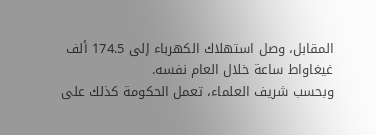المقابل، وصل استهلاك الكهرباء إلى 174.5 ألف غيغاواط ساعة خلال العام نفسه.
وبحسب شريف العلماء، تعمل الحكومة كذلك على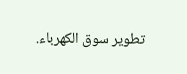تطوير سوق الكهرباء.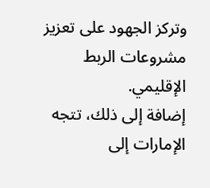وتركز الجهود على تعزيز مشروعات الربط الإقليمي.
إضافة إلى ذلك، تتجه الإمارات إلى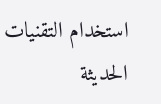استخدام التقنيات الحديثة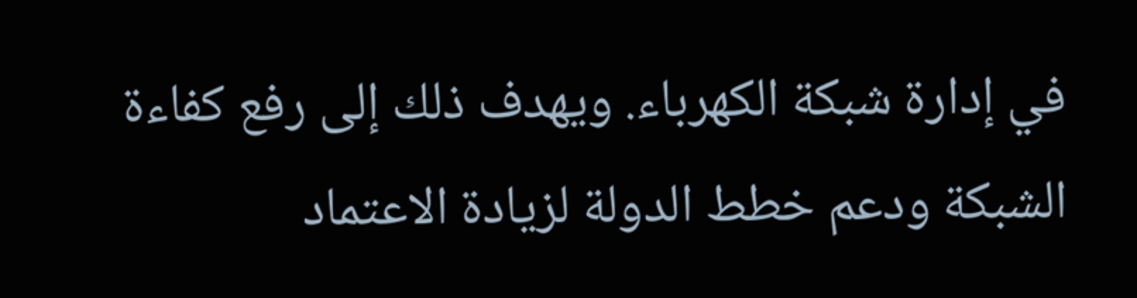في إدارة شبكة الكهرباء. ويهدف ذلك إلى رفع كفاءة الشبكة ودعم خطط الدولة لزيادة الاعتماد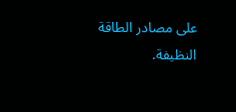على مصادر الطاقة النظيفة.